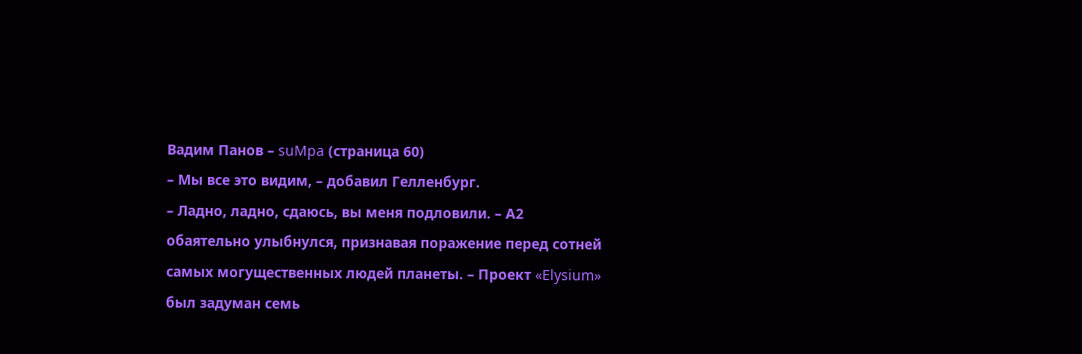Вадим Панов – suMpa (страница 60)
– Мы все это видим, – добавил Гелленбург.
– Ладно, ладно, сдаюсь, вы меня подловили. – А2 обаятельно улыбнулся, признавая поражение перед сотней самых могущественных людей планеты. – Проект «Elysium» был задуман семь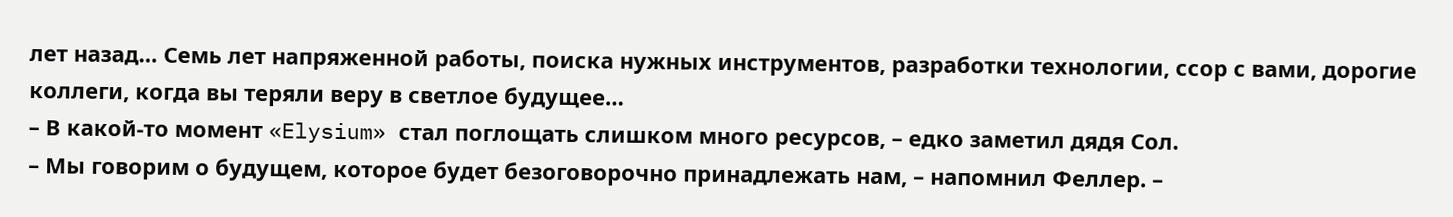лет назад… Семь лет напряженной работы, поиска нужных инструментов, разработки технологии, ссор с вами, дорогие коллеги, когда вы теряли веру в светлое будущее…
– В какой-то момент «Elysium» стал поглощать слишком много ресурсов, – едко заметил дядя Сол.
– Мы говорим о будущем, которое будет безоговорочно принадлежать нам, – напомнил Феллер. –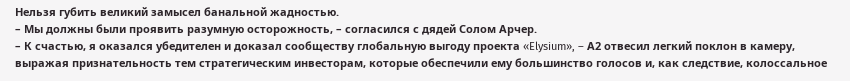Нельзя губить великий замысел банальной жадностью.
– Мы должны были проявить разумную осторожность, – согласился с дядей Солом Арчер.
– К счастью, я оказался убедителен и доказал сообществу глобальную выгоду проекта «Elysium», – А2 отвесил легкий поклон в камеру, выражая признательность тем стратегическим инвесторам, которые обеспечили ему большинство голосов и, как следствие, колоссальное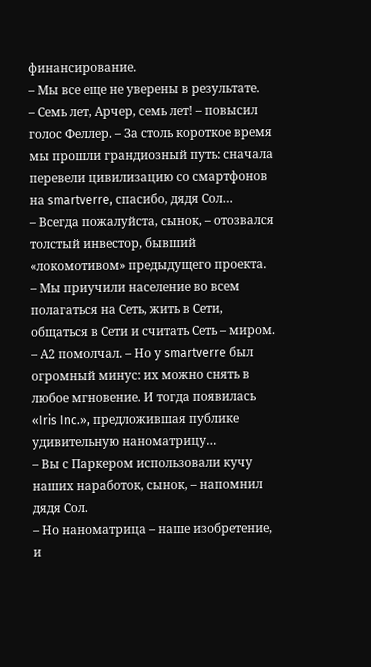финансирование.
– Мы все еще не уверены в результате.
– Семь лет, Арчер, семь лет! – повысил голос Феллер. – За столь короткое время мы прошли грандиозный путь: сначала перевели цивилизацию со смартфонов на smartverre, спасибо, дядя Сол…
– Всегда пожалуйста, сынок, – отозвался толстый инвестор, бывший «локомотивом» предыдущего проекта.
– Мы приучили население во всем полагаться на Сеть, жить в Сети, общаться в Сети и считать Сеть – миром. – А2 помолчал. – Но у smartverre был огромный минус: их можно снять в любое мгновение. И тогда появилась «Iris Inc.», предложившая публике удивительную наноматрицу…
– Вы с Паркером использовали кучу наших наработок, сынок, – напомнил дядя Сол.
– Но наноматрица – наше изобретение, и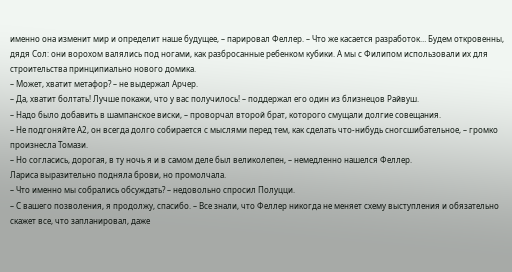именно она изменит мир и определит наше будущее, – парировал Феллер. – Что же касается разработок… Будем откровенны, дядя Сол: они ворохом валялись под ногами, как разбросанные ребенком кубики. А мы с Филипом использовали их для строительства принципиально нового домика.
– Может, хватит метафор? – не выдержал Арчер.
– Да, хватит болтать! Лучше покажи, что у вас получилось! – поддержал его один из близнецов Райвуш.
– Надо было добавить в шампанское виски, – проворчал второй брат, которого смущали долгие совещания.
– Не подгоняйте А2, он всегда долго собирается с мыслями перед тем, как сделать что-нибудь сногсшибательное, – громко произнесла Томази.
– Но согласись, дорогая, в ту ночь я и в самом деле был великолепен, – немедленно нашелся Феллер.
Лариса выразительно подняла брови, но промолчала.
– Что именно мы собрались обсуждать? – недовольно спросил Полуцци.
– С вашего позволения, я продолжу, спасибо. – Все знали, что Феллер никогда не меняет схему выступления и обязательно скажет все, что запланировал, даже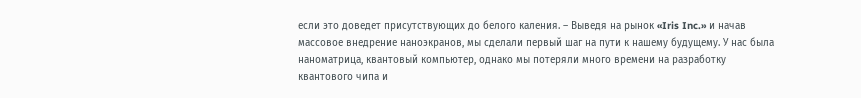если это доведет присутствующих до белого каления. – Выведя на рынок «Iris Inc.» и начав массовое внедрение наноэкранов, мы сделали первый шаг на пути к нашему будущему. У нас была наноматрица, квантовый компьютер, однако мы потеряли много времени на разработку квантового чипа и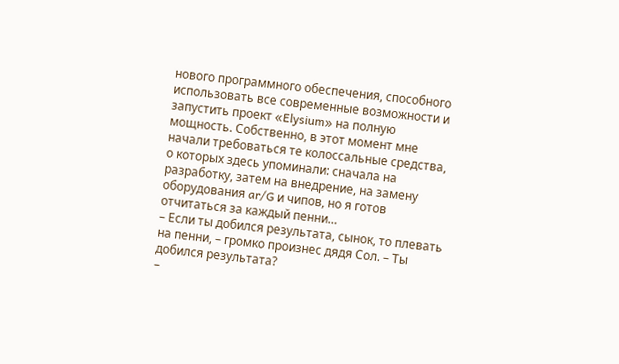нового программного обеспечения, способного использовать все современные возможности и запустить проект «Elysium» на полную мощность. Собственно, в этот момент мне начали требоваться те колоссальные средства, о которых здесь упоминали: сначала на разработку, затем на внедрение, на замену оборудования ar/G и чипов, но я готов отчитаться за каждый пенни…
– Если ты добился результата, сынок, то плевать на пенни, – громко произнес дядя Сол. – Ты добился результата?
–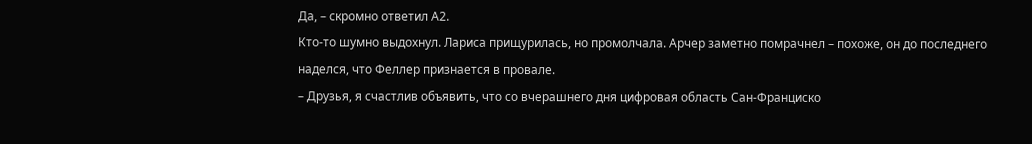Да, – скромно ответил А2.
Кто-то шумно выдохнул. Лариса прищурилась, но промолчала. Арчер заметно помрачнел – похоже, он до последнего наделся, что Феллер признается в провале.
– Друзья, я счастлив объявить, что со вчерашнего дня цифровая область Сан-Франциско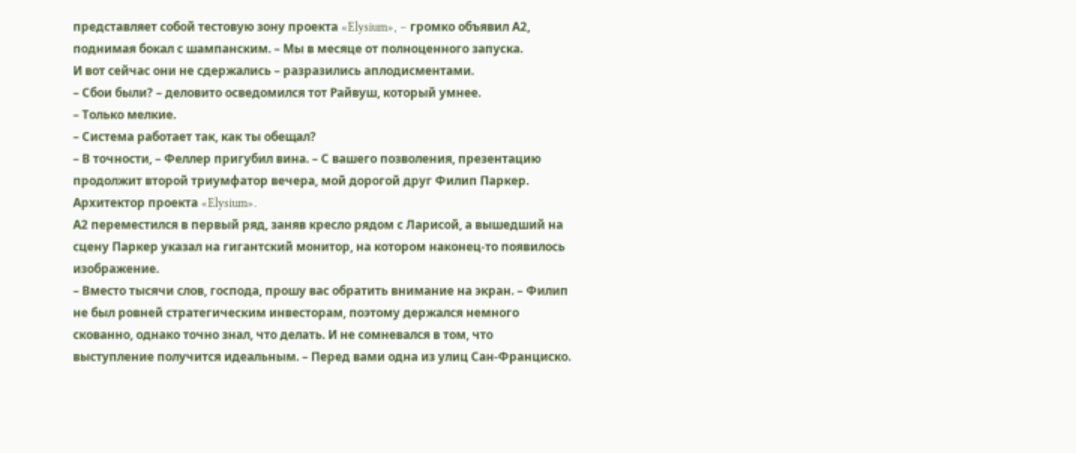представляет собой тестовую зону проекта «Elysium», – громко объявил А2, поднимая бокал с шампанским. – Мы в месяце от полноценного запуска.
И вот сейчас они не сдержались – разразились аплодисментами.
– Сбои были? – деловито осведомился тот Райвуш, который умнее.
– Только мелкие.
– Система работает так, как ты обещал?
– В точности, – Феллер пригубил вина. – С вашего позволения, презентацию продолжит второй триумфатор вечера, мой дорогой друг Филип Паркер. Архитектор проекта «Elysium».
А2 переместился в первый ряд, заняв кресло рядом с Ларисой, а вышедший на сцену Паркер указал на гигантский монитор, на котором наконец-то появилось изображение.
– Вместо тысячи слов, господа, прошу вас обратить внимание на экран. – Филип не был ровней стратегическим инвесторам, поэтому держался немного скованно, однако точно знал, что делать. И не сомневался в том, что выступление получится идеальным. – Перед вами одна из улиц Сан-Франциско.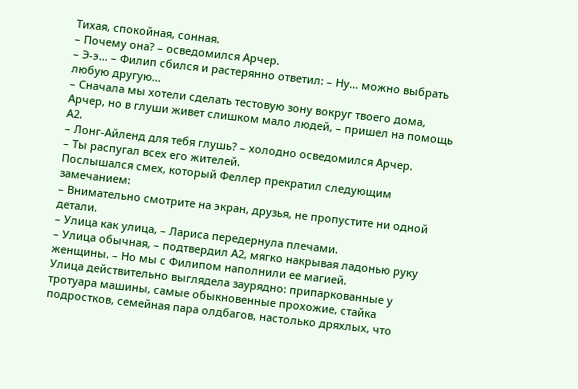Тихая, спокойная, сонная.
– Почему она? – осведомился Арчер.
– Э-э… – Филип сбился и растерянно ответил: – Ну… можно выбрать любую другую…
– Сначала мы хотели сделать тестовую зону вокруг твоего дома, Арчер, но в глуши живет слишком мало людей, – пришел на помощь А2.
– Лонг-Айленд для тебя глушь? – холодно осведомился Арчер.
– Ты распугал всех его жителей.
Послышался смех, который Феллер прекратил следующим замечанием:
– Внимательно смотрите на экран, друзья, не пропустите ни одной детали.
– Улица как улица, – Лариса передернула плечами.
– Улица обычная, – подтвердил А2, мягко накрывая ладонью руку женщины. – Но мы с Филипом наполнили ее магией.
Улица действительно выглядела заурядно: припаркованные у тротуара машины, самые обыкновенные прохожие, стайка подростков, семейная пара олдбагов, настолько дряхлых, что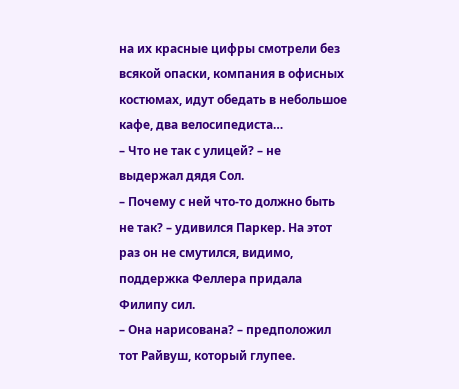на их красные цифры смотрели без всякой опаски, компания в офисных костюмах, идут обедать в небольшое кафе, два велосипедиста…
– Что не так с улицей? – не выдержал дядя Сол.
– Почему с ней что-то должно быть не так? – удивился Паркер. На этот раз он не смутился, видимо, поддержка Феллера придала Филипу сил.
– Она нарисована? – предположил тот Райвуш, который глупее.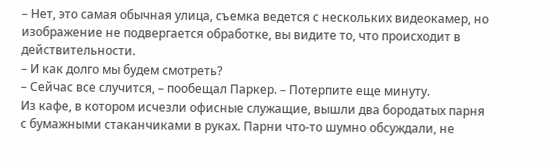– Нет, это самая обычная улица, съемка ведется с нескольких видеокамер, но изображение не подвергается обработке, вы видите то, что происходит в действительности.
– И как долго мы будем смотреть?
– Сейчас все случится, – пообещал Паркер. – Потерпите еще минуту.
Из кафе, в котором исчезли офисные служащие, вышли два бородатых парня с бумажными стаканчиками в руках. Парни что-то шумно обсуждали, не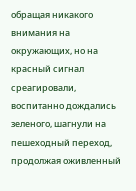обращая никакого внимания на окружающих, но на красный сигнал среагировали, воспитанно дождались зеленого, шагнули на пешеходный переход, продолжая оживленный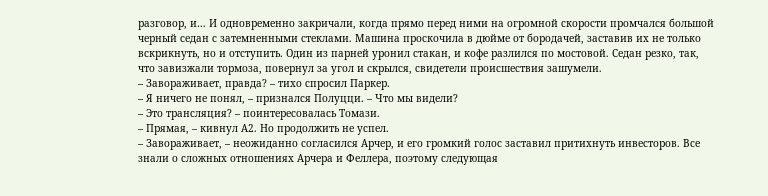разговор, и… И одновременно закричали, когда прямо перед ними на огромной скорости промчался большой черный седан с затемненными стеклами. Машина проскочила в дюйме от бородачей, заставив их не только вскрикнуть, но и отступить. Один из парней уронил стакан, и кофе разлился по мостовой. Седан резко, так, что завизжали тормоза, повернул за угол и скрылся, свидетели происшествия зашумели.
– Завораживает, правда? – тихо спросил Паркер.
– Я ничего не понял, – признался Полуцци. – Что мы видели?
– Это трансляция? – поинтересовалась Томази.
– Прямая, – кивнул А2. Но продолжить не успел.
– Завораживает, – неожиданно согласился Арчер, и его громкий голос заставил притихнуть инвесторов. Все знали о сложных отношениях Арчера и Феллера, поэтому следующая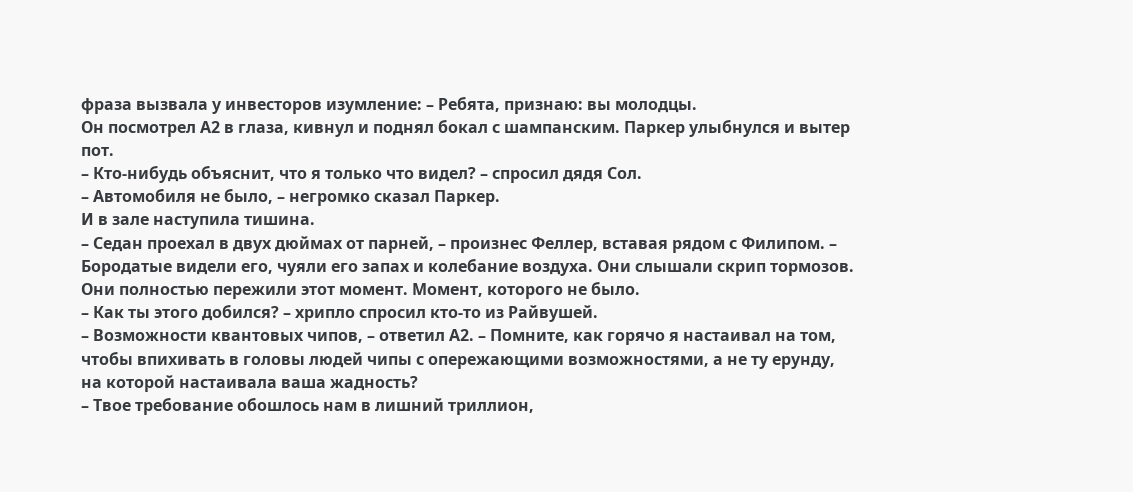фраза вызвала у инвесторов изумление: – Ребята, признаю: вы молодцы.
Он посмотрел А2 в глаза, кивнул и поднял бокал с шампанским. Паркер улыбнулся и вытер пот.
– Кто-нибудь объяснит, что я только что видел? – спросил дядя Сол.
– Автомобиля не было, – негромко сказал Паркер.
И в зале наступила тишина.
– Седан проехал в двух дюймах от парней, – произнес Феллер, вставая рядом с Филипом. – Бородатые видели его, чуяли его запах и колебание воздуха. Они слышали скрип тормозов. Они полностью пережили этот момент. Момент, которого не было.
– Как ты этого добился? – хрипло спросил кто-то из Райвушей.
– Возможности квантовых чипов, – ответил А2. – Помните, как горячо я настаивал на том, чтобы впихивать в головы людей чипы с опережающими возможностями, а не ту ерунду, на которой настаивала ваша жадность?
– Твое требование обошлось нам в лишний триллион,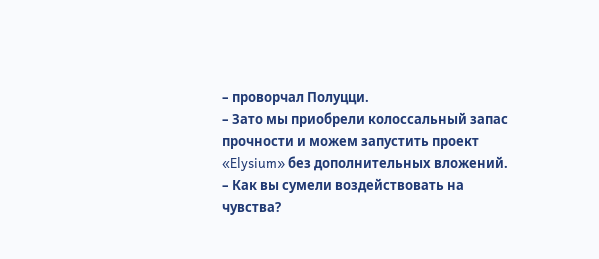– проворчал Полуцци.
– Зато мы приобрели колоссальный запас прочности и можем запустить проект «Elysium» без дополнительных вложений.
– Как вы сумели воздействовать на чувства?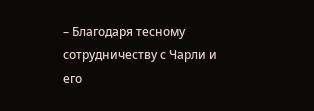– Благодаря тесному сотрудничеству с Чарли и его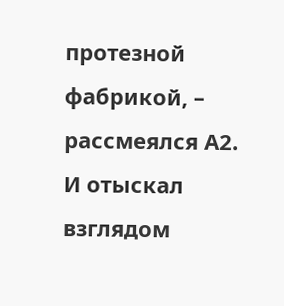протезной фабрикой, – рассмеялся А2. И отыскал взглядом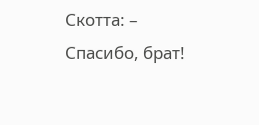Скотта: – Спасибо, брат!